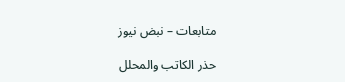متابعات – نبض نيوز

حذر الكاتب والمحلل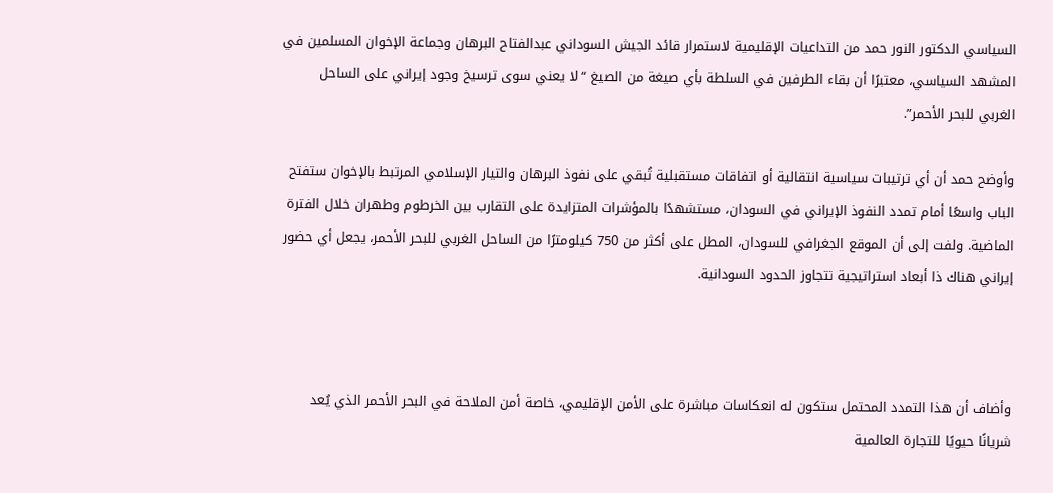السياسي الدكتور النور حمد من التداعيات الإقليمية لاستمرار قائد الجيش السوداني عبدالفتاح البرهان وجماعة الإخوان المسلمين في المشهد السياسي، معتبرًا أن بقاء الطرفين في السلطة بأي صيغة من الصيغ “لا يعني سوى ترسيخ وجود إيراني على الساحل الغربي للبحر الأحمر”.

وأوضح حمد أن أي ترتيبات سياسية انتقالية أو اتفاقات مستقبلية تُبقي على نفوذ البرهان والتيار الإسلامي المرتبط بالإخوان ستفتح الباب واسعًا أمام تمدد النفوذ الإيراني في السودان، مستشهدًا بالمؤشرات المتزايدة على التقارب بين الخرطوم وطهران خلال الفترة الماضية. ولفت إلى أن الموقع الجغرافي للسودان، المطل على أكثر من 750 كيلومترًا من الساحل الغربي للبحر الأحمر، يجعل أي حضور إيراني هناك ذا أبعاد استراتيجية تتجاوز الحدود السودانية.



وأضاف أن هذا التمدد المحتمل ستكون له انعكاسات مباشرة على الأمن الإقليمي، خاصة أمن الملاحة في البحر الأحمر الذي يُعد شريانًا حيويًا للتجارة العالمية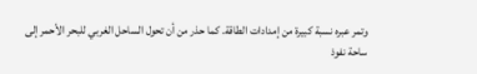وتمر عبره نسبة كبيرة من إمدادات الطاقة. كما حذر من أن تحول الساحل الغربي للبحر الأحمر إلى ساحة نفوذ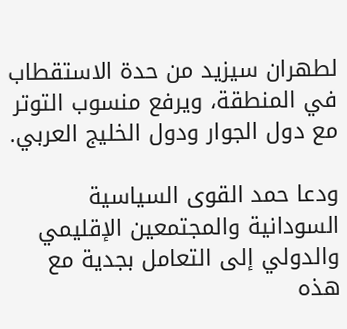لطهران سيزيد من حدة الاستقطاب في المنطقة، ويرفع منسوب التوتر مع دول الجوار ودول الخليج العربي.

ودعا حمد القوى السياسية السودانية والمجتمعين الإقليمي والدولي إلى التعامل بجدية مع هذه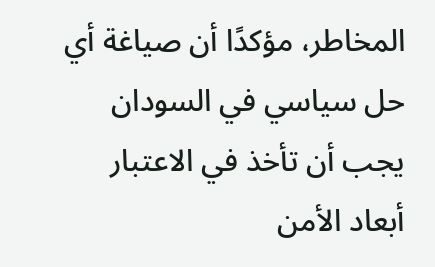المخاطر، مؤكدًا أن صياغة أي حل سياسي في السودان يجب أن تأخذ في الاعتبار أبعاد الأمن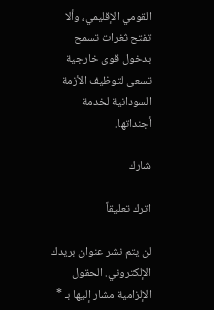القومي الإقليمي، وألا تفتح ثغرات تسمح بدخول قوى خارجية تسعى لتوظيف الأزمة السودانية لخدمة أجنداتها.

شارك

اترك تعليقاً

لن يتم نشر عنوان بريدك الإلكتروني. الحقول الإلزامية مشار إليها بـ *